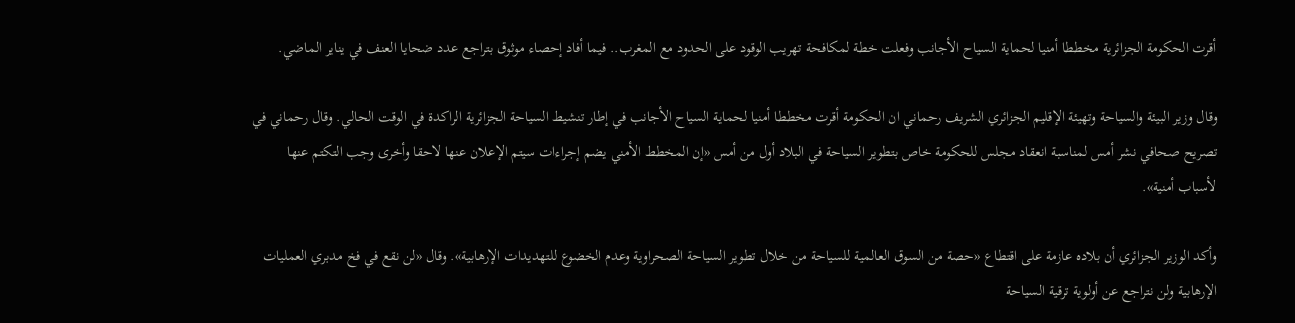أقرت الحكومة الجزائرية مخططا أمنيا لحماية السياح الأجانب وفعلت خطة لمكافحة تهريب الوقود على الحدود مع المغرب.. فيما أفاد إحصاء موثوق بتراجع عدد ضحايا العنف في يناير الماضي.

وقال وزير البيئة والسياحة وتهيئة الإقليم الجزائري الشريف رحماني ان الحكومة أقرت مخططا أمنيا لحماية السياح الأجانب في إطار تنشيط السياحة الجزائرية الراكدة في الوقت الحالي. وقال رحماني في تصريح صحافي نشر أمس لمناسبة انعقاد مجلس للحكومة خاص بتطوير السياحة في البلاد أول من أمس «إن المخطط الأمني يضم إجراءات سيتم الإعلان عنها لاحقا وأخرى وجب التكتم عنها لأسباب أمنية».

وأكد الوزير الجزائري أن بلاده عازمة على اقتطاع «حصة من السوق العالمية للسياحة من خلال تطوير السياحة الصحراوية وعدم الخضوع للتهديدات الإرهابية». وقال «لن نقع في فخ مدبري العمليات الإرهابية ولن نتراجع عن أولوية ترقية السياحة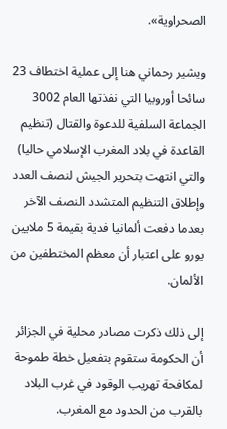الصحراوية».

ويشير رحماني هنا إلى عملية اختطاف 23 سائحا أوروبيا التي نفذتها العام 3002 الجماعة السلفية للدعوة والقتال (تنظيم القاعدة في بلاد المغرب الإسلامي حاليا) والتي انتهت بتحرير الجيش لنصف العدد وإطلاق التنظيم المتشدد النصف الآخر بعدما دفعت ألمانيا فدية بقيمة 5 ملايين يورو على اعتبار أن معظم المختطفين من الألمان.

إلى ذلك ذكرت مصادر محلية في الجزائر أن الحكومة ستقوم بتفعيل خطة طموحة لمكافحة تهريب الوقود في غرب البلاد بالقرب من الحدود مع المغرب.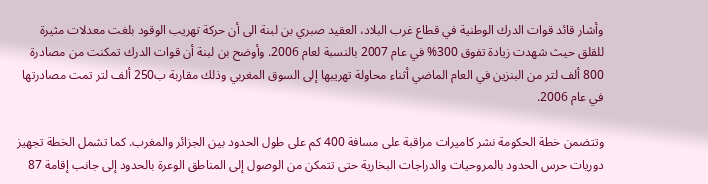وأشار قائد قوات الدرك الوطنية في قطاع غرب البلاد، العقيد صبري بن لبنة الى أن حركة تهريب الوقود بلغت معدلات مثيرة للقلق حيث شهدت زيادة تفوق 300% في عام 2007 بالنسبة لعام 2006. وأوضح بن لبنة أن قوات الدرك تمكنت من مصادرة 800 ألف لتر من البنزين في العام الماضي أثناء محاولة تهريبها إلى السوق المغربي وذلك مقاربة ب250 ألف لتر تمت مصادرتها في عام 2006.

وتتضمن خطة الحكومة نشر كاميرات مراقبة على مسافة 400 كم على طول الحدود بين الجزائر والمغرب. كما تشمل الخطة تجهيز دوريات حرس الحدود بالمروحيات والدراجات البخارية حتى تتمكن من الوصول إلى المناطق الوعرة بالحدود إلى جانب إقامة 87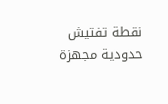نقطة تفتيش حدودية مجهزة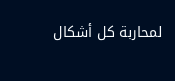لمحاربة كل أشكال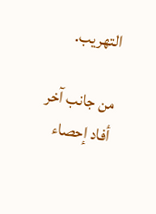التهريب.

من جانب آخر أفاد إحصاء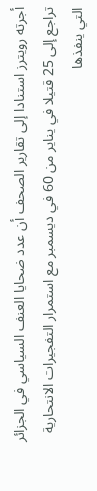أجرته رويترز استنادا إلى تقارير الصحف أن عدد ضحايا العنف السياسي في الجزائر تراجع إلى 25 قتيلا في يناير من 60 في ديسمبر مع استمرار التفجيرات الانتحارية التي ينفذها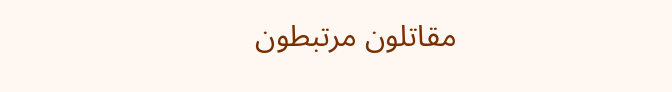مقاتلون مرتبطون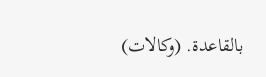بالقاعدة. (وكالات)